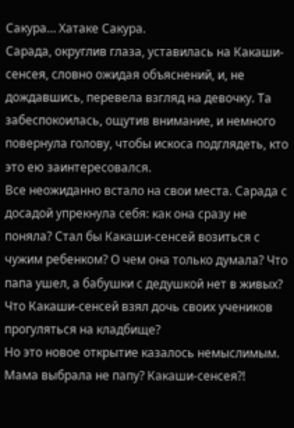Сакура… Хатаке Сакура.
Сарада, округлив глаза, уставилась на Какаши-сенсея, словно ожидая объяснений, и, не дождавшись, перевела взгляд на девочку. Та забеспокоилась, ощутив внимание, и немного повернула голову, чтобы искоса подглядеть, кто это ею заинтересовался.
Все неожиданно встало на свои места. Сарада с досадой упрекнула себя: как она сразу не поняла? Стал бы Какаши-сенсей возиться с чужим ребенком? О чем она только думала? Что папа ушел, а бабушки с дедушкой нет в живых? Что Какаши-сенсей взял дочь своих учеников прогуляться на кладбище?
Но это новое открытие казалось немыслимым.
Мама выбрала не папу? Какаши-сенсея?!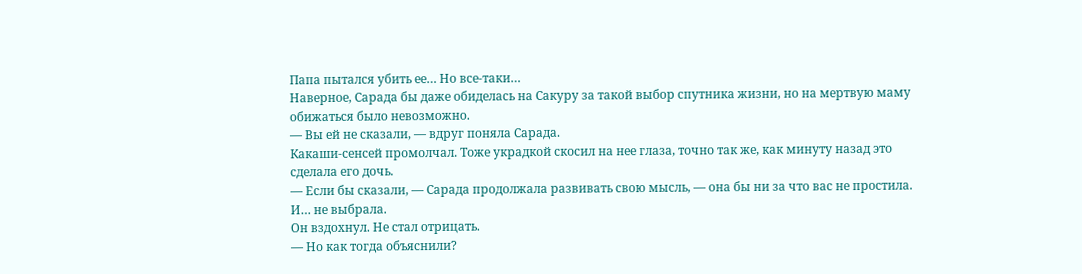Папа пытался убить ее… Но все-таки…
Наверное, Сарада бы даже обиделась на Сакуру за такой выбор спутника жизни, но на мертвую маму обижаться было невозможно.
— Вы ей не сказали, — вдруг поняла Сарада.
Какаши-сенсей промолчал. Тоже украдкой скосил на нее глаза, точно так же, как минуту назад это сделала его дочь.
— Если бы сказали, — Сарада продолжала развивать свою мысль, — она бы ни за что вас не простила. И… не выбрала.
Он вздохнул. Не стал отрицать.
— Но как тогда объяснили?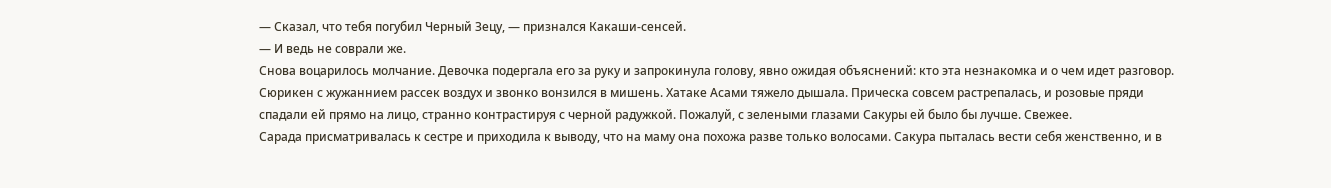— Сказал, что тебя погубил Черный Зецу, — признался Какаши-сенсей.
— И ведь не соврали же.
Снова воцарилось молчание. Девочка подергала его за руку и запрокинула голову, явно ожидая объяснений: кто эта незнакомка и о чем идет разговор.
Сюрикен с жужаннием рассек воздух и звонко вонзился в мишень. Хатаке Асами тяжело дышала. Прическа совсем растрепалась, и розовые пряди спадали ей прямо на лицо, странно контрастируя с черной радужкой. Пожалуй, с зелеными глазами Сакуры ей было бы лучше. Свежее.
Сарада присматривалась к сестре и приходила к выводу, что на маму она похожа разве только волосами. Сакура пыталась вести себя женственно, и в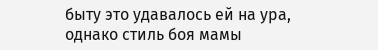быту это удавалось ей на ура, однако стиль боя мамы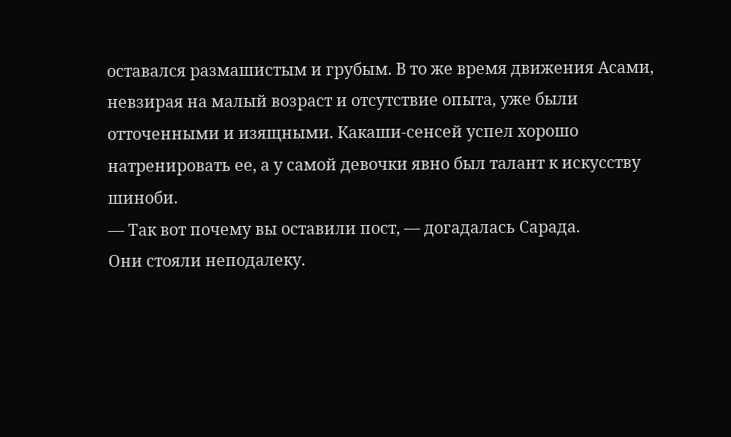оставался размашистым и грубым. В то же время движения Асами, невзирая на малый возраст и отсутствие опыта, уже были отточенными и изящными. Какаши-сенсей успел хорошо натренировать ее, а у самой девочки явно был талант к искусству шиноби.
— Так вот почему вы оставили пост, — догадалась Сарада.
Они стояли неподалеку.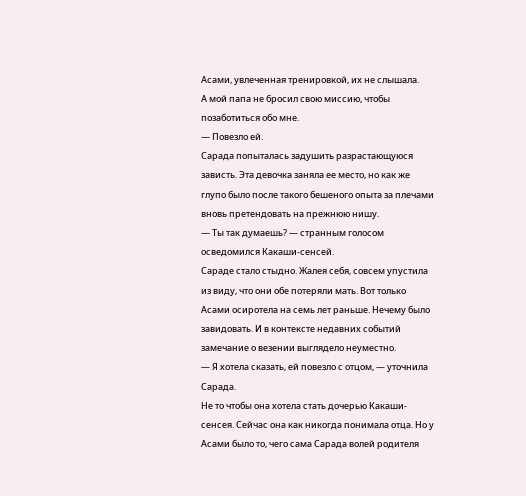Асами, увлеченная тренировкой, их не слышала.
А мой папа не бросил свою миссию, чтобы позаботиться обо мне.
— Повезло ей.
Сарада попыталась задушить разрастающуюся зависть. Эта девочка заняла ее место, но как же глупо было после такого бешеного опыта за плечами вновь претендовать на прежнюю нишу.
— Ты так думаешь? — странным голосом осведомился Какаши-сенсей.
Сараде стало стыдно. Жалея себя, совсем упустила из виду, что они обе потеряли мать. Вот только Асами осиротела на семь лет раньше. Нечему было завидовать. И в контексте недавних событий замечание о везении выглядело неуместно.
— Я хотела сказать, ей повезло с отцом, — уточнила Сарада.
Не то чтобы она хотела стать дочерью Какаши-сенсея. Сейчас она как никогда понимала отца. Но у Асами было то, чего сама Сарада волей родителя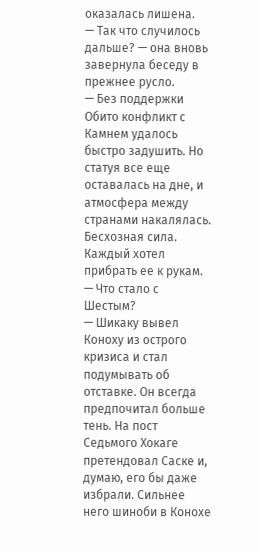оказалась лишена.
— Так что случилось дальше? — она вновь завернула беседу в прежнее русло.
— Без поддержки Обито конфликт с Камнем удалось быстро задушить. Но статуя все еще оставалась на дне, и атмосфера между странами накалялась. Бесхозная сила. Каждый хотел прибрать ее к рукам.
— Что стало с Шестым?
— Шикаку вывел Коноху из острого кризиса и стал подумывать об отставке. Он всегда предпочитал больше тень. На пост Седьмого Хокаге претендовал Саске и, думаю, его бы даже избрали. Сильнее него шиноби в Конохе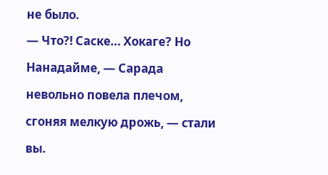не было.
— Что?! Саске… Хокаге? Но Нанадайме, — Сарада невольно повела плечом, сгоняя мелкую дрожь, — стали вы.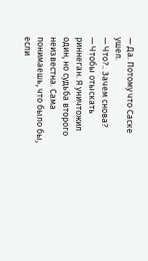— Да. Потому что Саске ушел.
— Что?.. Зачем снова?
— Чтобы отыскать риннеган. Я уничтожил один, но судьба второго неизвестна. Сама понимаешь, что было бы, если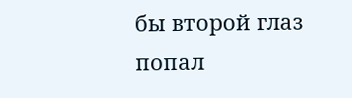бы второй глаз попал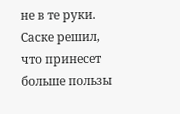не в те руки. Саске решил, что принесет больше пользы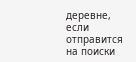деревне, если отправится на поиски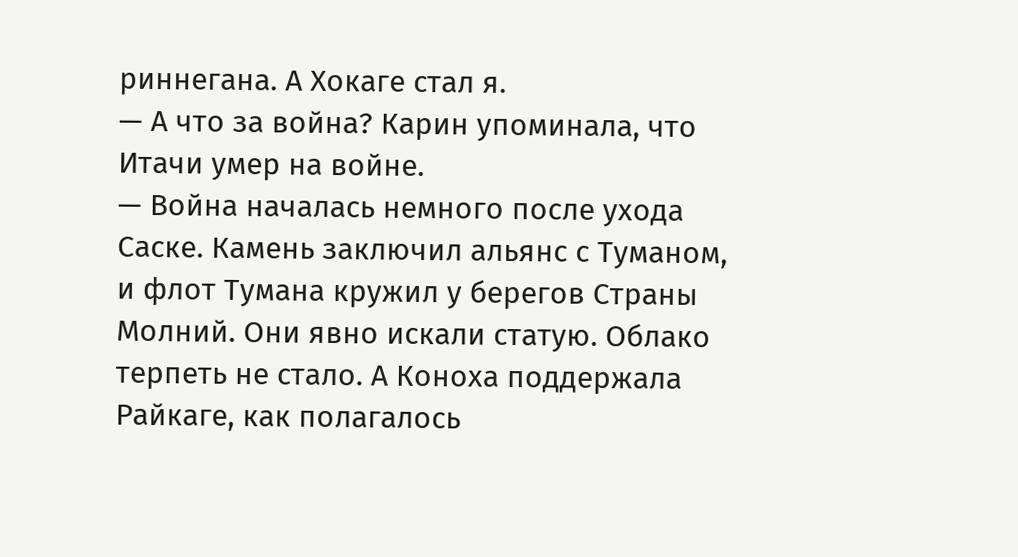риннегана. А Хокаге стал я.
— А что за война? Карин упоминала, что Итачи умер на войне.
— Война началась немного после ухода Саске. Камень заключил альянс с Туманом, и флот Тумана кружил у берегов Страны Молний. Они явно искали статую. Облако терпеть не стало. А Коноха поддержала Райкаге, как полагалось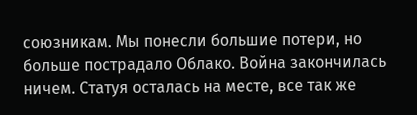союзникам. Мы понесли большие потери, но больше пострадало Облако. Война закончилась ничем. Статуя осталась на месте, все так же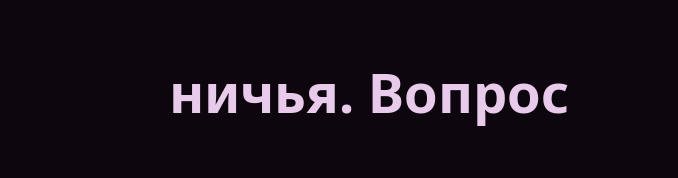ничья. Вопрос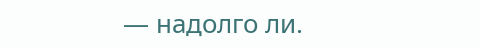— надолго ли.